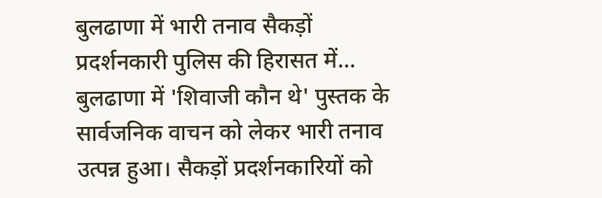बुलढाणा में भारी तनाव सैकड़ों प्रदर्शनकारी पुलिस की हिरासत में…
बुलढाणा में 'शिवाजी कौन थे' पुस्तक के सार्वजनिक वाचन को लेकर भारी तनाव उत्पन्न हुआ। सैकड़ों प्रदर्शनकारियों को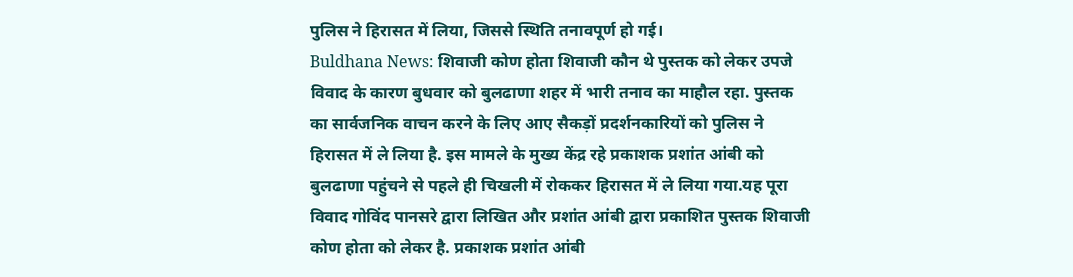पुलिस ने हिरासत में लिया, जिससे स्थिति तनावपूर्ण हो गई।
Buldhana News: शिवाजी कोण होता शिवाजी कौन थे पुस्तक को लेकर उपजे विवाद के कारण बुधवार को बुलढाणा शहर में भारी तनाव का माहौल रहा. पुस्तक का सार्वजनिक वाचन करने के लिए आए सैकड़ों प्रदर्शनकारियों को पुलिस ने हिरासत में ले लिया है. इस मामले के मुख्य केंद्र रहे प्रकाशक प्रशांत आंबी को बुलढाणा पहुंचने से पहले ही चिखली में रोककर हिरासत में ले लिया गया.यह पूरा विवाद गोविंद पानसरे द्वारा लिखित और प्रशांत आंबी द्वारा प्रकाशित पुस्तक शिवाजी कोण होता को लेकर है. प्रकाशक प्रशांत आंबी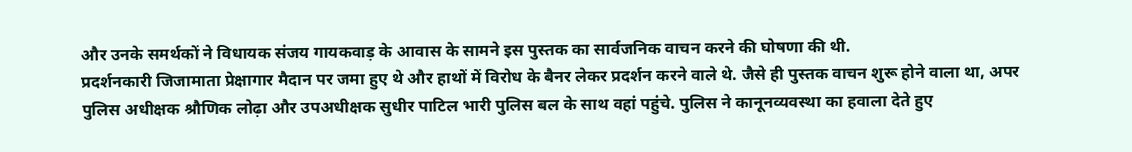और उनके समर्थकों ने विधायक संजय गायकवाड़ के आवास के सामने इस पुस्तक का सार्वजनिक वाचन करने की घोषणा की थी.
प्रदर्शनकारी जिजामाता प्रेक्षागार मैदान पर जमा हुए थे और हाथों में विरोध के बैनर लेकर प्रदर्शन करने वाले थे. जैसे ही पुस्तक वाचन शुरू होने वाला था, अपर पुलिस अधीक्षक श्रौणिक लोढ़ा और उपअधीक्षक सुधीर पाटिल भारी पुलिस बल के साथ वहां पहुंचे. पुलिस ने कानूनव्यवस्था का हवाला देते हुए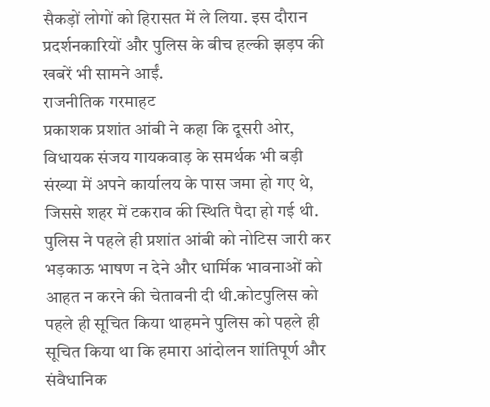सैकड़ों लोगों को हिरासत में ले लिया. इस दौरान प्रदर्शनकारियों और पुलिस के बीच हल्की झड़प की खबरें भी सामने आईं.
राजनीतिक गरमाहट
प्रकाशक प्रशांत आंबी ने कहा कि दूसरी ओर, विधायक संजय गायकवाड़ के समर्थक भी बड़ी संख्या में अपने कार्यालय के पास जमा हो गए थे, जिससे शहर में टकराव की स्थिति पैदा हो गई थी. पुलिस ने पहले ही प्रशांत आंबी को नोटिस जारी कर भड़काऊ भाषण न देने और धार्मिक भावनाओं को आहत न करने की चेतावनी दी थी.कोटपुलिस को पहले ही सूचित किया थाहमने पुलिस को पहले ही सूचित किया था कि हमारा आंदोलन शांतिपूर्ण और संवैधानिक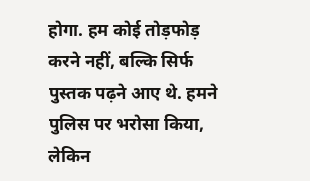होगा. हम कोई तोड़फोड़ करने नहीं, बल्कि सिर्फ पुस्तक पढ़ने आए थे. हमने पुलिस पर भरोसा किया, लेकिन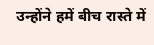उन्होंने हमें बीच रास्ते में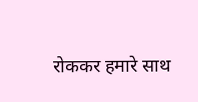रोककर हमारे साथ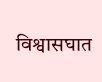विश्वासघात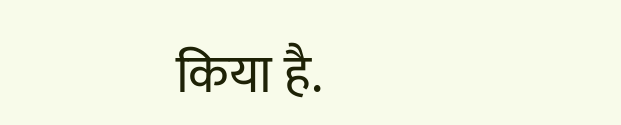किया है.